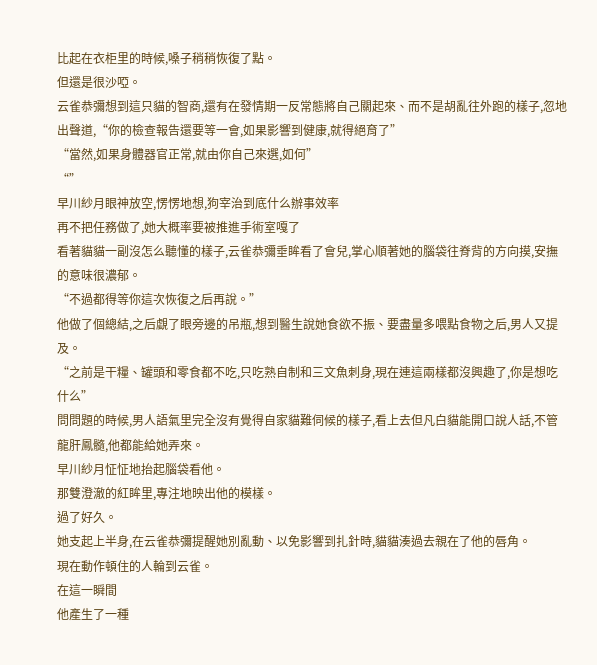比起在衣柜里的時候,嗓子稍稍恢復了點。
但還是很沙啞。
云雀恭彌想到這只貓的智商,還有在發情期一反常態將自己關起來、而不是胡亂往外跑的樣子,忽地出聲道,“你的檢查報告還要等一會,如果影響到健康,就得絕育了”
“當然,如果身體器官正常,就由你自己來選,如何”
“”
早川紗月眼神放空,愣愣地想,狗宰治到底什么辦事效率
再不把任務做了,她大概率要被推進手術室嘎了
看著貓貓一副沒怎么聽懂的樣子,云雀恭彌垂眸看了會兒,掌心順著她的腦袋往脊背的方向摸,安撫的意味很濃郁。
“不過都得等你這次恢復之后再說。”
他做了個總結,之后覷了眼旁邊的吊瓶,想到醫生說她食欲不振、要盡量多喂點食物之后,男人又提及。
“之前是干糧、罐頭和零食都不吃,只吃熟自制和三文魚刺身,現在連這兩樣都沒興趣了,你是想吃什么”
問問題的時候,男人語氣里完全沒有覺得自家貓難伺候的樣子,看上去但凡白貓能開口說人話,不管龍肝鳳髓,他都能給她弄來。
早川紗月怔怔地抬起腦袋看他。
那雙澄澈的紅眸里,專注地映出他的模樣。
過了好久。
她支起上半身,在云雀恭彌提醒她別亂動、以免影響到扎針時,貓貓湊過去親在了他的唇角。
現在動作頓住的人輪到云雀。
在這一瞬間
他產生了一種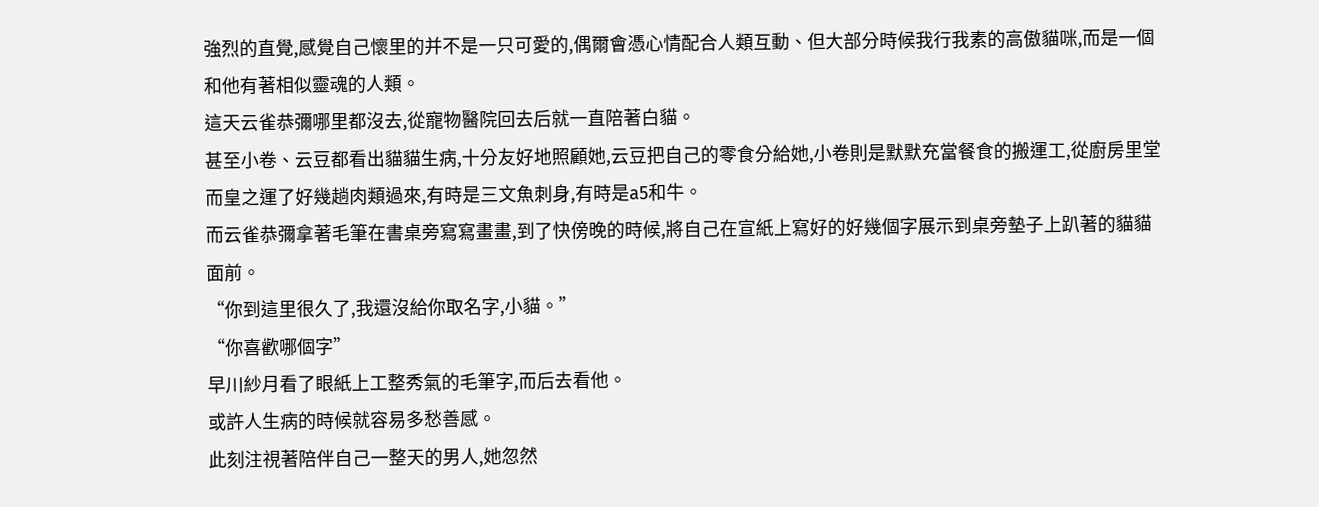強烈的直覺,感覺自己懷里的并不是一只可愛的,偶爾會憑心情配合人類互動、但大部分時候我行我素的高傲貓咪,而是一個和他有著相似靈魂的人類。
這天云雀恭彌哪里都沒去,從寵物醫院回去后就一直陪著白貓。
甚至小卷、云豆都看出貓貓生病,十分友好地照顧她,云豆把自己的零食分給她,小卷則是默默充當餐食的搬運工,從廚房里堂而皇之運了好幾趟肉類過來,有時是三文魚刺身,有時是a5和牛。
而云雀恭彌拿著毛筆在書桌旁寫寫畫畫,到了快傍晚的時候,將自己在宣紙上寫好的好幾個字展示到桌旁墊子上趴著的貓貓面前。
“你到這里很久了,我還沒給你取名字,小貓。”
“你喜歡哪個字”
早川紗月看了眼紙上工整秀氣的毛筆字,而后去看他。
或許人生病的時候就容易多愁善感。
此刻注視著陪伴自己一整天的男人,她忽然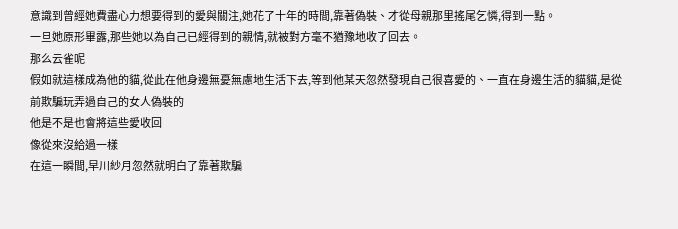意識到曾經她費盡心力想要得到的愛與關注,她花了十年的時間,靠著偽裝、才從母親那里搖尾乞憐,得到一點。
一旦她原形畢露,那些她以為自己已經得到的親情,就被對方毫不猶豫地收了回去。
那么云雀呢
假如就這樣成為他的貓,從此在他身邊無憂無慮地生活下去,等到他某天忽然發現自己很喜愛的、一直在身邊生活的貓貓,是從前欺騙玩弄過自己的女人偽裝的
他是不是也會將這些愛收回
像從來沒給過一樣
在這一瞬間,早川紗月忽然就明白了靠著欺騙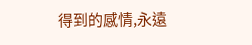得到的感情,永遠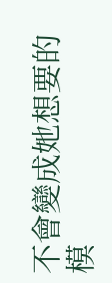不會變成她想要的模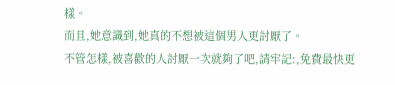樣。
而且,她意識到,她真的不想被這個男人更討厭了。
不管怎樣,被喜歡的人討厭一次就夠了吧,請牢記:,免費最快更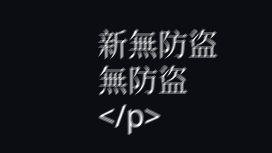新無防盜無防盜</p>